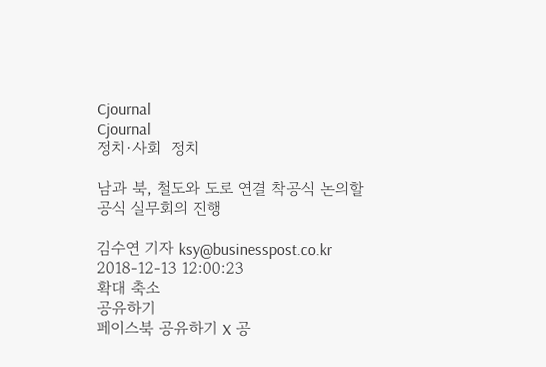Cjournal
Cjournal
정치·사회  정치

남과 북, 철도와 도로 연결 착공식 논의할 공식 실무회의 진행

김수연 기자 ksy@businesspost.co.kr 2018-12-13 12:00:23
확대 축소
공유하기
페이스북 공유하기 X 공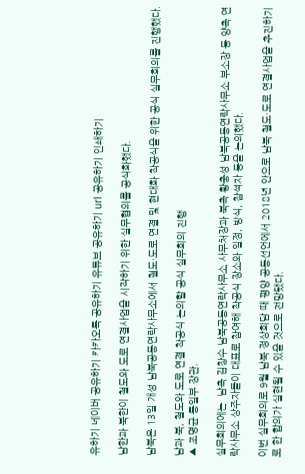유하기 네이버 공유하기 카카오톡 공유하기 유튜브 공유하기 url 공유하기 인쇄하기

남한과 북한이 철도와 도로 연결사업을 시작하기 위한 실무협의를 공식화했다.

남북은 13일 개성 남북공동연락사무소에서 철도·도로 연결 및 현대화 착공식을 위한 공식 실무회의를 진행했다.

남과 북, 철도와 도로 연결 착공식 논의할 공식 실무회의 진행
▲ 조명균 통일부 장관.

실무회의에는  남측 김창수 남북공동연락사무소 사무처장과 북측 황충성 남북공동연락사무소 부소장 등 양측 연락사무소 상주자들이 대표로 참여해 착공식 장소와 일정, 방식, 참석자 등을 논의했다.

이번 실무회의로 9월 남북 정상회담 때 평양 공동선언에서 2018년 안으로 남북 철도·도로 연결사업을 추진하기로 한 합의가 실현될 수 있을 것으로 전망됐다.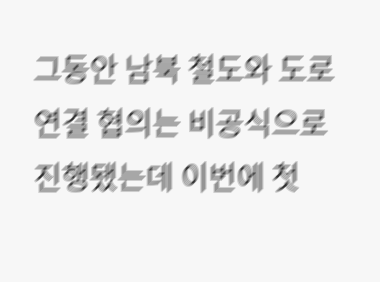그동안 남북 철도와 도로 연결 협의는 비공식으로 진행됐는데 이번에 첫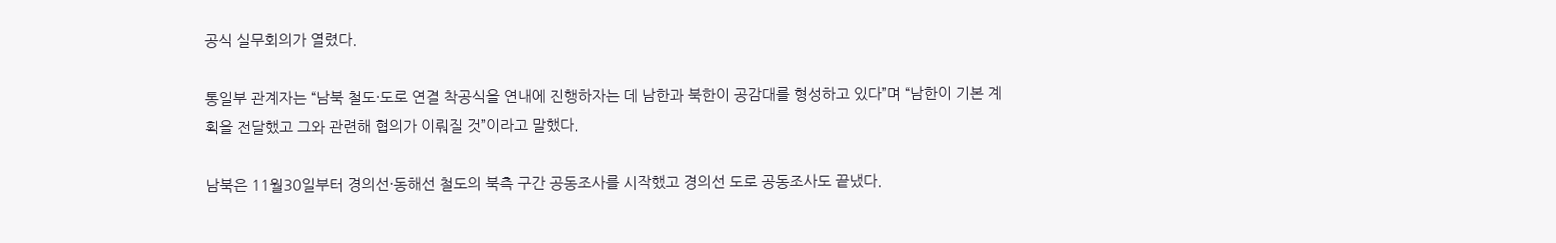공식 실무회의가 열렸다.

통일부 관계자는 “남북 철도·도로 연결 착공식을 연내에 진행하자는 데 남한과 북한이 공감대를 형성하고 있다”며 “남한이 기본 계획을 전달했고 그와 관련해 협의가 이뤄질 것”이라고 말했다.

남북은 11월30일부터 경의선·동해선 철도의 북측 구간 공동조사를 시작했고 경의선 도로 공동조사도 끝냈다.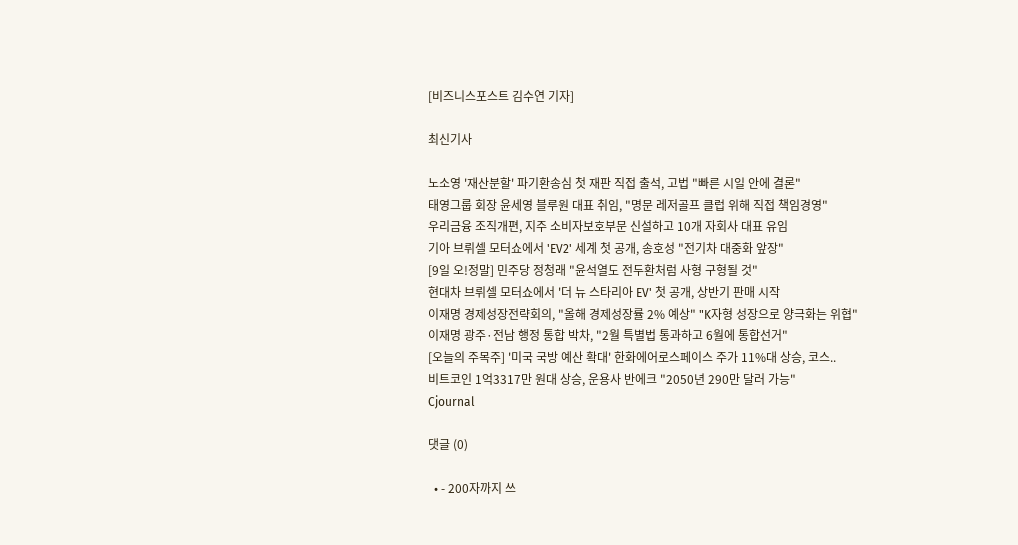[비즈니스포스트 김수연 기자]

최신기사

노소영 '재산분할' 파기환송심 첫 재판 직접 출석, 고법 "빠른 시일 안에 결론"
태영그룹 회장 윤세영 블루원 대표 취임, "명문 레저골프 클럽 위해 직접 책임경영"
우리금융 조직개편, 지주 소비자보호부문 신설하고 10개 자회사 대표 유임
기아 브뤼셀 모터쇼에서 'EV2' 세계 첫 공개, 송호성 "전기차 대중화 앞장"
[9일 오!정말] 민주당 정청래 "윤석열도 전두환처럼 사형 구형될 것"
현대차 브뤼셀 모터쇼에서 '더 뉴 스타리아 EV' 첫 공개, 상반기 판매 시작
이재명 경제성장전략회의, "올해 경제성장률 2% 예상" "K자형 성장으로 양극화는 위협"
이재명 광주·전남 행정 통합 박차, "2월 특별법 통과하고 6월에 통합선거"
[오늘의 주목주] '미국 국방 예산 확대' 한화에어로스페이스 주가 11%대 상승, 코스..
비트코인 1억3317만 원대 상승, 운용사 반에크 "2050년 290만 달러 가능"
Cjournal

댓글 (0)

  • - 200자까지 쓰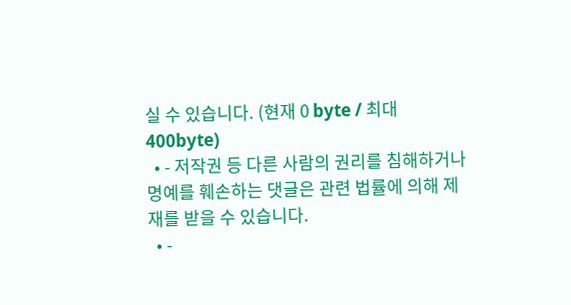실 수 있습니다. (현재 0 byte / 최대 400byte)
  • - 저작권 등 다른 사람의 권리를 침해하거나 명예를 훼손하는 댓글은 관련 법률에 의해 제재를 받을 수 있습니다.
  • -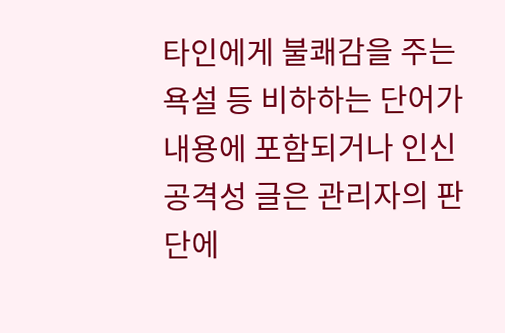타인에게 불쾌감을 주는 욕설 등 비하하는 단어가 내용에 포함되거나 인신공격성 글은 관리자의 판단에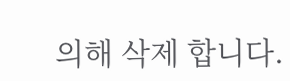의해 삭제 합니다.